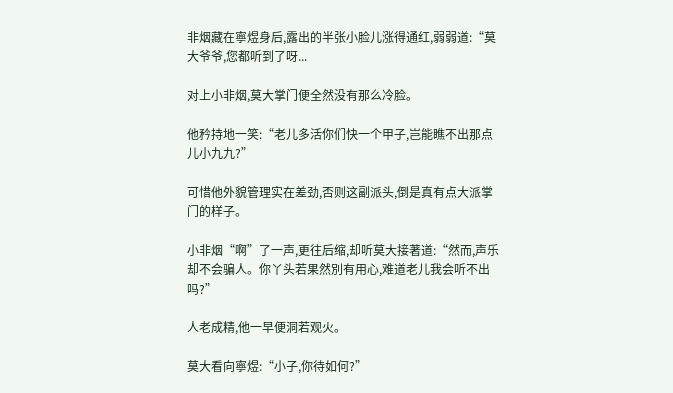非烟藏在寧煜身后,露出的半张小脸儿涨得通红,弱弱道:“莫大爷爷,您都听到了呀...

对上小非烟,莫大掌门便全然没有那么冷脸。

他矜持地一笑:“老儿多活你们快一个甲子,岂能瞧不出那点儿小九九?”

可惜他外貌管理实在差劲,否则这副派头,倒是真有点大派掌门的样子。

小非烟“啊”了一声,更往后缩,却听莫大接著道:“然而,声乐却不会骗人。你丫头若果然別有用心,难道老儿我会听不出吗?”

人老成精,他一早便洞若观火。

莫大看向寧煜:“小子,你待如何?”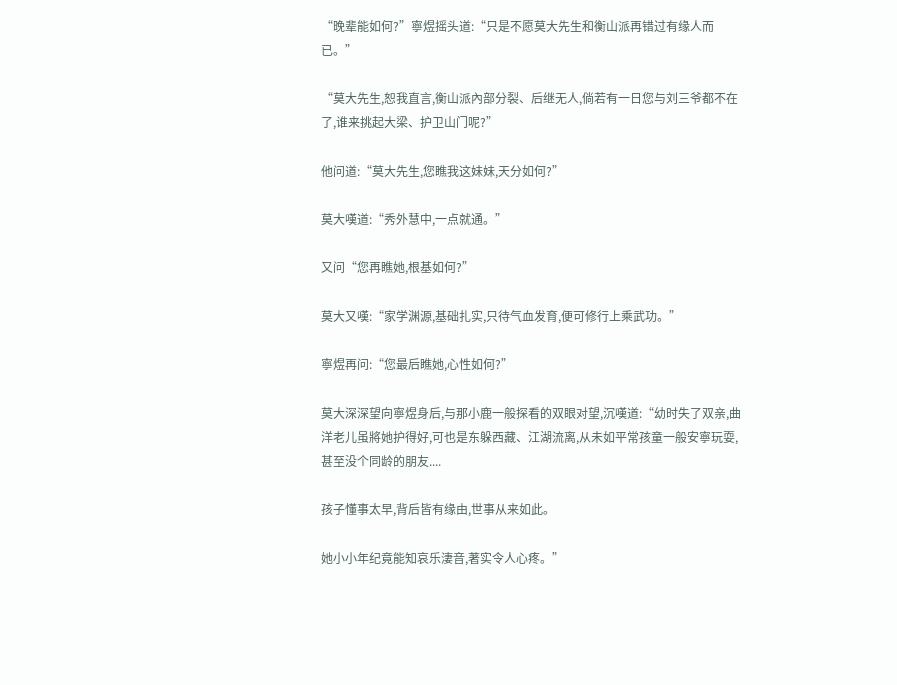“晚辈能如何?”寧煜摇头道:“只是不愿莫大先生和衡山派再错过有缘人而已。”

“莫大先生,恕我直言,衡山派內部分裂、后继无人,倘若有一日您与刘三爷都不在了,谁来挑起大梁、护卫山门呢?”

他问道:“莫大先生,您瞧我这妹妹,天分如何?”

莫大嘆道:“秀外慧中,一点就通。”

又问“您再瞧她,根基如何?”

莫大又嘆:“家学渊源,基础扎实,只待气血发育,便可修行上乘武功。”

寧煜再问:“您最后瞧她,心性如何?”

莫大深深望向寧煜身后,与那小鹿一般探看的双眼对望,沉嘆道:“幼时失了双亲,曲洋老儿虽將她护得好,可也是东躲西藏、江湖流离,从未如平常孩童一般安寧玩耍,甚至没个同龄的朋友....

孩子懂事太早,背后皆有缘由,世事从来如此。

她小小年纪竟能知哀乐淒音,著实令人心疼。”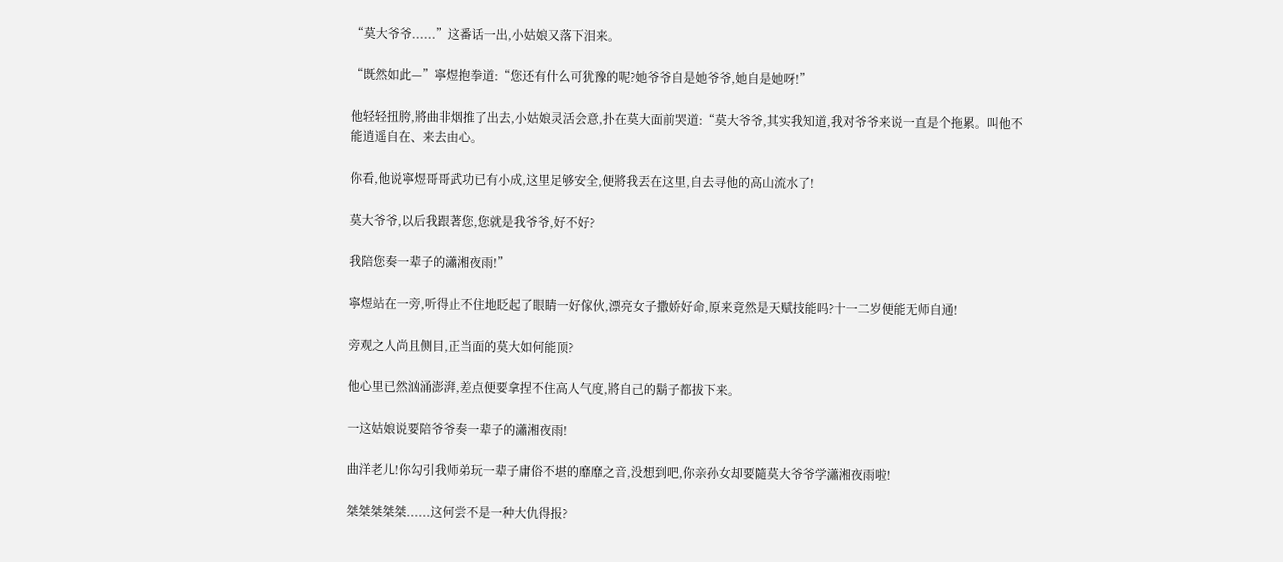“莫大爷爷......”这番话一出,小姑娘又落下泪来。

“既然如此—”寧煜抱拳道:“您还有什么可犹豫的呢?她爷爷自是她爷爷,她自是她呀!”

他轻轻扭胯,將曲非烟推了出去,小姑娘灵活会意,扑在莫大面前哭道:“莫大爷爷,其实我知道,我对爷爷来说一直是个拖累。叫他不能逍遥自在、来去由心。

你看,他说寧煜哥哥武功已有小成,这里足够安全,便將我丟在这里,自去寻他的高山流水了!

莫大爷爷,以后我跟著您,您就是我爷爷,好不好?

我陪您奏一辈子的瀟湘夜雨!”

寧煜站在一旁,听得止不住地眨起了眼睛一好傢伙,漂亮女子撒娇好命,原来竟然是天赋技能吗?十一二岁便能无师自通!

旁观之人尚且侧目,正当面的莫大如何能顶?

他心里已然汹涌澎湃,差点便要拿捏不住高人气度,將自己的鬍子都拔下来。

一这姑娘说要陪爷爷奏一辈子的瀟湘夜雨!

曲洋老儿!你勾引我师弟玩一辈子庸俗不堪的靡靡之音,没想到吧,你亲孙女却要隨莫大爷爷学瀟湘夜雨啦!

桀桀桀桀桀......这何尝不是一种大仇得报?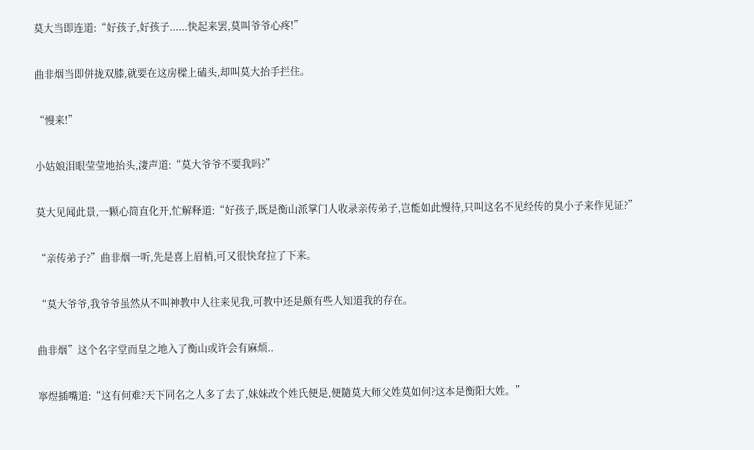莫大当即连道:“好孩子,好孩子......快起来罢,莫叫爷爷心疼!”

曲非烟当即併拢双膝,就要在这房樑上磕头,却叫莫大抬手拦住。

“慢来!”

小姑娘泪眼莹莹地抬头,淒声道:“莫大爷爷不要我吗?”

莫大见闻此景,一颗心简直化开,忙解释道:“好孩子,既是衡山派掌门人收录亲传弟子,岂能如此慢待,只叫这名不见经传的臭小子来作见证?”

“亲传弟子?”曲非烟一听,先是喜上眉梢,可又很快耷拉了下来。

“莫大爷爷,我爷爷虽然从不叫神教中人往来见我,可教中还是颇有些人知道我的存在。

曲非烟”这个名字堂而皇之地入了衡山或许会有麻烦..

寧煜插嘴道:“这有何难?天下同名之人多了去了,妹妹改个姓氏便是,便隨莫大师父姓莫如何?这本是衡阳大姓。”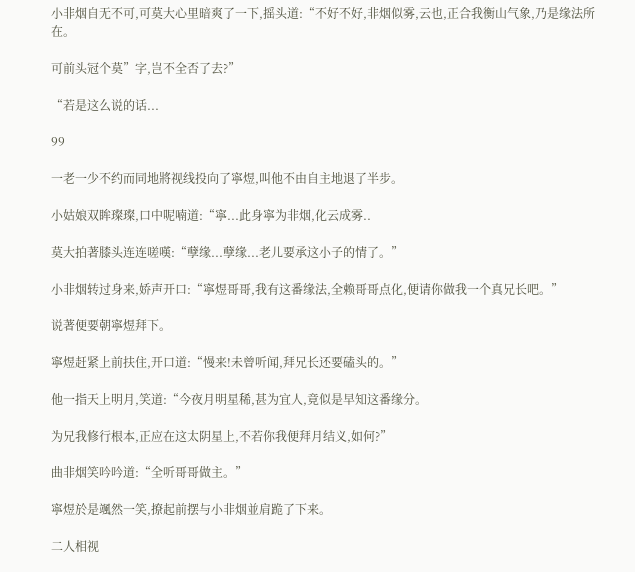小非烟自无不可,可莫大心里暗爽了一下,摇头道:“不好不好,非烟似雾,云也,正合我衡山气象,乃是缘法所在。

可前头冠个莫”字,岂不全否了去?”

“若是这么说的话...

99

一老一少不约而同地將视线投向了寧煜,叫他不由自主地退了半步。

小姑娘双眸璨璨,口中呢喃道:“寧...此身寧为非烟,化云成雾..

莫大拍著膝头连连嗟嘆:“孽缘...孽缘...老儿要承这小子的情了。”

小非烟转过身来,娇声开口:“寧煜哥哥,我有这番缘法,全赖哥哥点化,便请你做我一个真兄长吧。”

说著便要朝寧煜拜下。

寧煜赶紧上前扶住,开口道:“慢来!未曾听闻,拜兄长还要磕头的。”

他一指天上明月,笑道:“今夜月明星稀,甚为宜人,竟似是早知这番缘分。

为兄我修行根本,正应在这太阴星上,不若你我便拜月结义,如何?”

曲非烟笑吟吟道:“全听哥哥做主。”

寧煜於是颯然一笑,撩起前摆与小非烟並肩跪了下来。

二人相视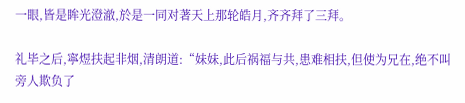一眼,皆是眸光澄澈,於是一同对著天上那轮皓月,齐齐拜了三拜。

礼毕之后,寧煜扶起非烟,清朗道:“妹妹,此后祸福与共,患难相扶,但使为兄在,绝不叫旁人欺负了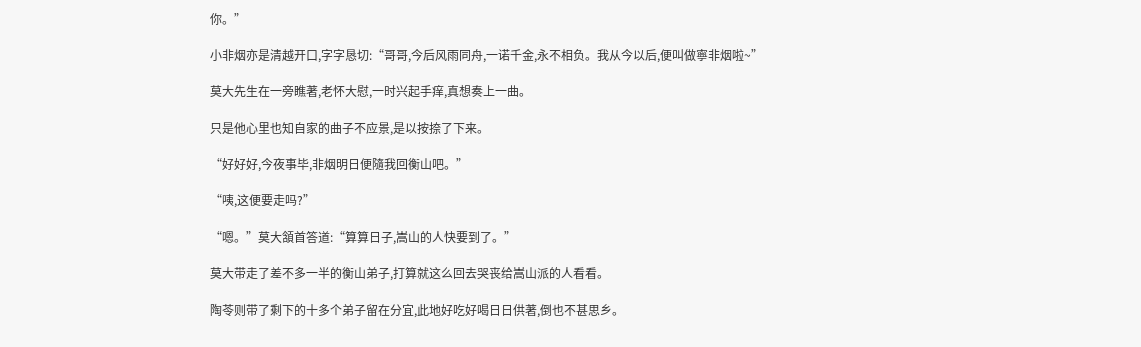你。”

小非烟亦是清越开口,字字恳切:“哥哥,今后风雨同舟,一诺千金,永不相负。我从今以后,便叫做寧非烟啦~”

莫大先生在一旁瞧著,老怀大慰,一时兴起手痒,真想奏上一曲。

只是他心里也知自家的曲子不应景,是以按捺了下来。

“好好好,今夜事毕,非烟明日便隨我回衡山吧。”

“咦,这便要走吗?”

“嗯。”莫大頷首答道:“算算日子,嵩山的人快要到了。”

莫大带走了差不多一半的衡山弟子,打算就这么回去哭丧给嵩山派的人看看。

陶苓则带了剩下的十多个弟子留在分宜,此地好吃好喝日日供著,倒也不甚思乡。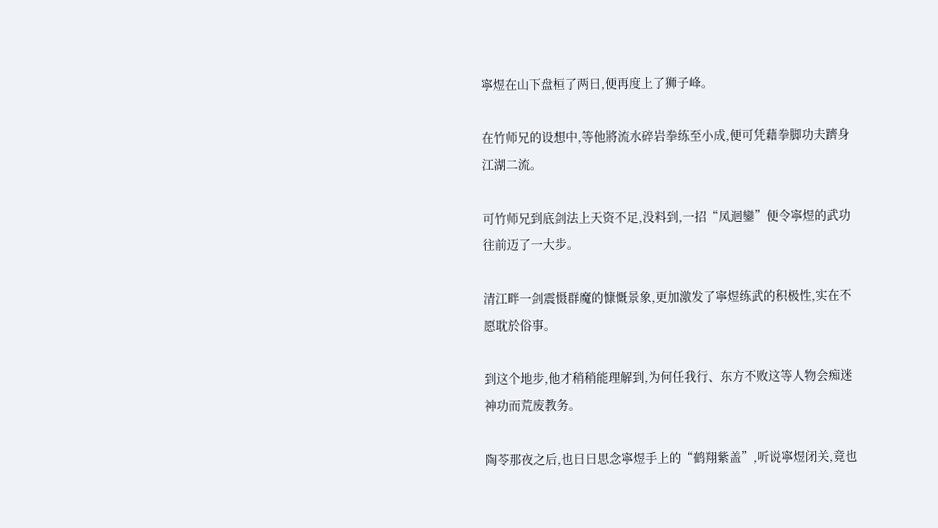寧煜在山下盘桓了两日,便再度上了狮子峰。

在竹师兄的设想中,等他將流水碎岩拳练至小成,便可凭藉拳脚功夫躋身江湖二流。

可竹师兄到底剑法上天资不足,没料到,一招“凤迴鑾”便令寧煜的武功往前迈了一大步。

清江畔一剑震慑群魔的慷慨景象,更加激发了寧煜练武的积极性,实在不愿耽於俗事。

到这个地步,他才稍稍能理解到,为何任我行、东方不败这等人物会痴迷神功而荒废教务。

陶苓那夜之后,也日日思念寧煜手上的“鹤翔紫盖”,听说寧煜闭关,竟也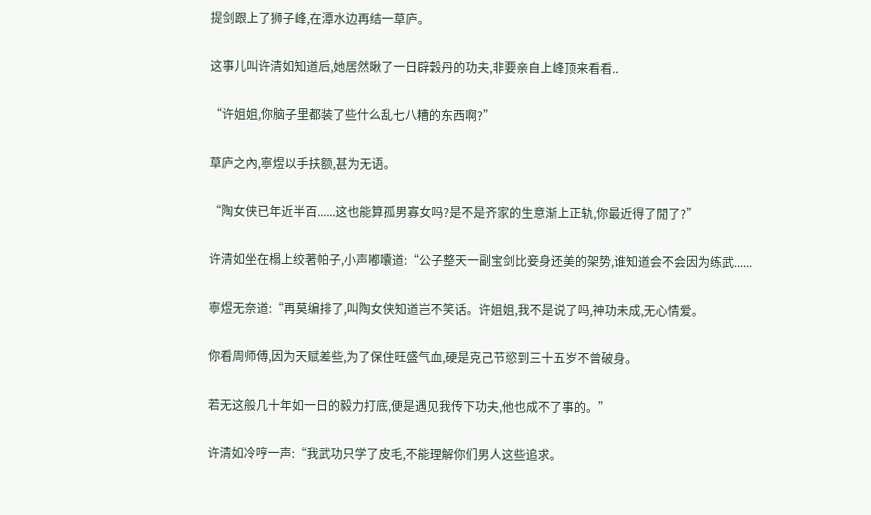提剑跟上了狮子峰,在潭水边再结一草庐。

这事儿叫许清如知道后,她居然瞅了一日辟穀丹的功夫,非要亲自上峰顶来看看..

“许姐姐,你脑子里都装了些什么乱七八糟的东西啊?”

草庐之內,寧煜以手扶额,甚为无语。

“陶女侠已年近半百......这也能算孤男寡女吗?是不是齐家的生意渐上正轨,你最近得了閒了?”

许清如坐在榻上绞著帕子,小声嘟囔道:“公子整天一副宝剑比妾身还美的架势,谁知道会不会因为练武......

寧煜无奈道:“再莫编排了,叫陶女侠知道岂不笑话。许姐姐,我不是说了吗,神功未成,无心情爱。

你看周师傅,因为天赋差些,为了保住旺盛气血,硬是克己节慾到三十五岁不曾破身。

若无这般几十年如一日的毅力打底,便是遇见我传下功夫,他也成不了事的。”

许清如冷哼一声:“我武功只学了皮毛,不能理解你们男人这些追求。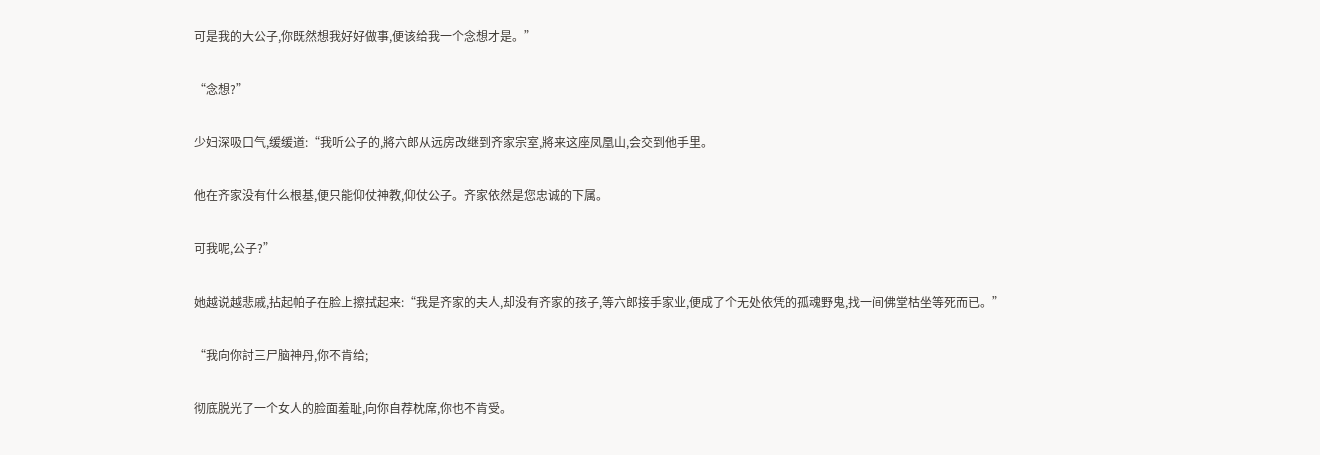可是我的大公子,你既然想我好好做事,便该给我一个念想才是。”

“念想?”

少妇深吸口气,缓缓道:“我听公子的,將六郎从远房改继到齐家宗室,將来这座凤凰山,会交到他手里。

他在齐家没有什么根基,便只能仰仗神教,仰仗公子。齐家依然是您忠诚的下属。

可我呢,公子?”

她越说越悲戚,拈起帕子在脸上擦拭起来:“我是齐家的夫人,却没有齐家的孩子,等六郎接手家业,便成了个无处依凭的孤魂野鬼,找一间佛堂枯坐等死而已。”

“我向你討三尸脑神丹,你不肯给;

彻底脱光了一个女人的脸面羞耻,向你自荐枕席,你也不肯受。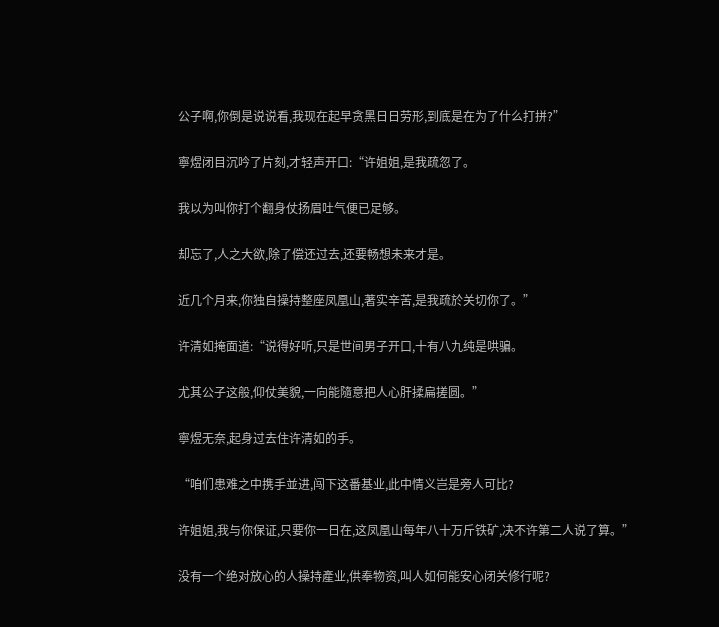公子啊,你倒是说说看,我现在起早贪黑日日劳形,到底是在为了什么打拼?”

寧煜闭目沉吟了片刻,才轻声开口:“许姐姐,是我疏忽了。

我以为叫你打个翻身仗扬眉吐气便已足够。

却忘了,人之大欲,除了偿还过去,还要畅想未来才是。

近几个月来,你独自操持整座凤凰山,著实辛苦,是我疏於关切你了。”

许清如掩面道:“说得好听,只是世间男子开口,十有八九纯是哄骗。

尤其公子这般,仰仗美貌,一向能隨意把人心肝揉扁搓圆。”

寧煜无奈,起身过去住许清如的手。

“咱们患难之中携手並进,闯下这番基业,此中情义岂是旁人可比?

许姐姐,我与你保证,只要你一日在,这凤凰山每年八十万斤铁矿,决不许第二人说了算。”

没有一个绝对放心的人操持產业,供奉物资,叫人如何能安心闭关修行呢?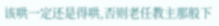该哄一定还是得哄,否则老任教主那般下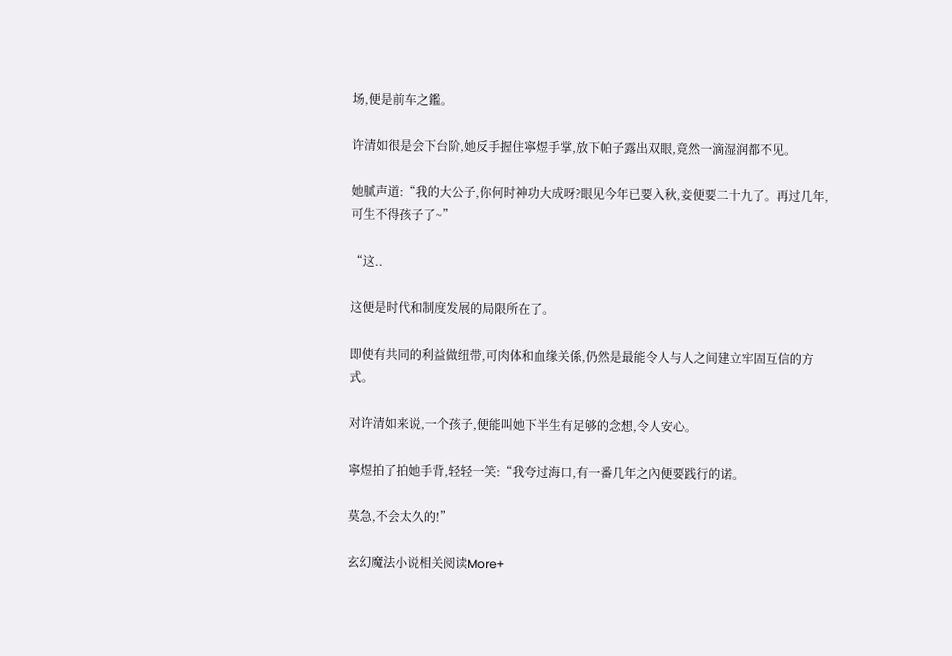场,便是前车之鑑。

许清如很是会下台阶,她反手握住寧煜手掌,放下帕子露出双眼,竟然一滴湿润都不见。

她腻声道:“我的大公子,你何时神功大成呀?眼见今年已要入秋,妾便要二十九了。再过几年,可生不得孩子了~”

“这..

这便是时代和制度发展的局限所在了。

即使有共同的利益做纽带,可肉体和血缘关係,仍然是最能令人与人之间建立牢固互信的方式。

对许清如来说,一个孩子,便能叫她下半生有足够的念想,令人安心。

寧煜拍了拍她手背,轻轻一笑:“我夸过海口,有一番几年之內便要践行的诺。

莫急,不会太久的!”

玄幻魔法小说相关阅读More+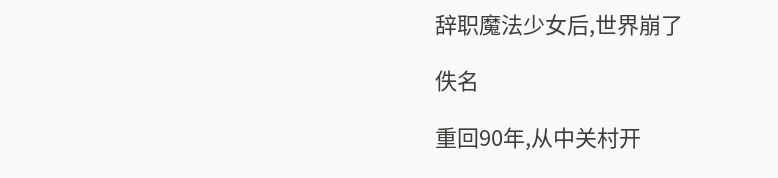辞职魔法少女后,世界崩了

佚名

重回90年,从中关村开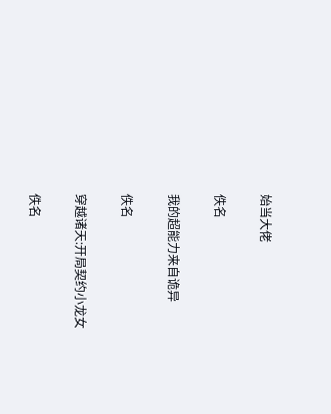始当大佬

佚名

我的超能力来自诡异

佚名

穿越诸天:开局契约小龙女

佚名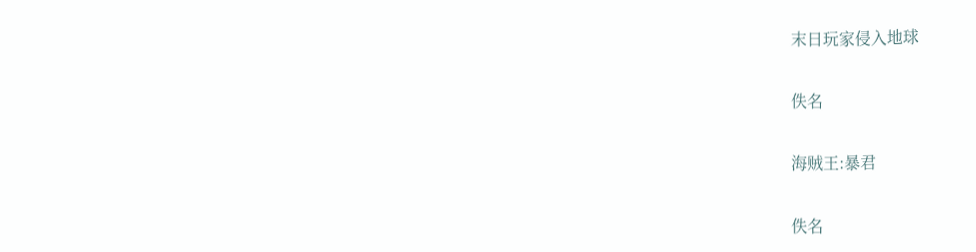末日玩家侵入地球

佚名

海贼王:暴君

佚名